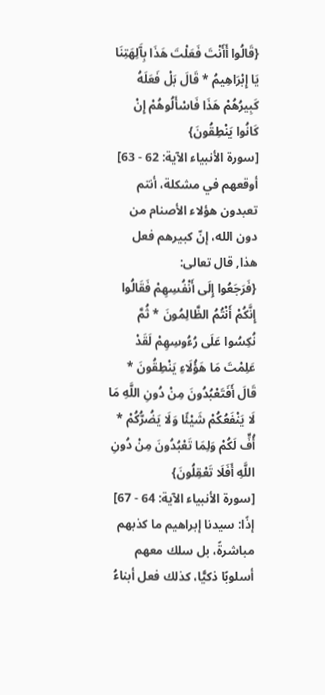{قَالُوا أَأَنْتَ فَعَلْتَ هَذَا بِآَلِهَتِنَا يَا إِبْرَاهِيمُ * قَالَ بَلْ فَعَلَهُ كَبِيرُهُمْ هَذَا فَاسْأَلُوهُمْ إِنْ كَانُوا يَنْطِقُونَ}
[سورة الأنبياء الآية: 62 - 63]
أوقعهم في مشكلة، أنتم تعبدون هؤلاء الأصنام من دون الله، إنّ كبيرهم فعل هذا, قال تعالى:
{فَرَجَعُوا إِلَى أَنْفُسِهِمْ فَقَالُوا إِنَّكُمْ أَنْتُمُ الظَّالِمُونَ * ثُمَّ نُكِسُوا عَلَى رُءُوسِهِمْ لَقَدْ عَلِمْتَ مَا هَؤُلَاءِ يَنْطِقُونَ * قَالَ أَفَتَعْبُدُونَ مِنْ دُونِ اللَّهِ مَا لَا يَنْفَعُكُمْ شَيْئًا وَلَا يَضُرُّكُمْ * أُفٍّ لَكُمْ وَلِمَا تَعْبُدُونَ مِنْ دُونِ اللَّهِ أَفَلَا تَعْقِلُونَ}
[سورة الأنبياء الآية: 64 - 67]
إذًا: سيدنا إبراهيم ما كذبهم مباشرةً، بل سلك معهم أسلوبًا ذكيًّا، كذلك فعل أبناءُ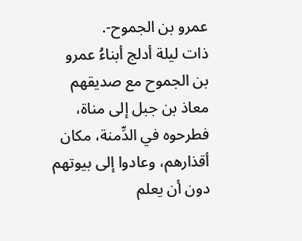عمرو بن الجموح-.
ذات ليلة أدلج أبناءُ عمرو بن الجموح مع صديقهم معاذ بن جبل إلى مناة، فطرحوه في الدِّمنة، مكان أقذارهم، وعادوا إلى بيوتهم دون أن يعلم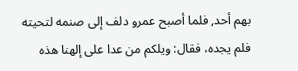بهم أحد, فلما أصبح عمرو دلف إلى صنمه لتحيته فلم يجده، فقال: ويلكم من عدا على إلهنا هذه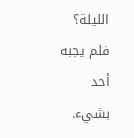الليلة؟ فلم يجبه أحد بشيء.